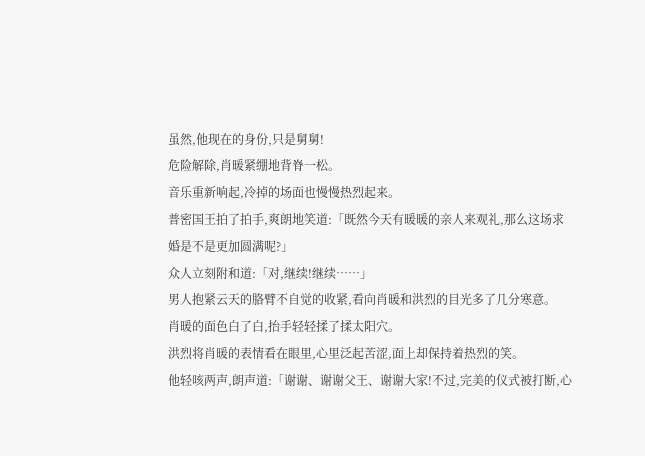虽然,他现在的身份,只是舅舅!
危险解除,肖暖紧绷地背脊一松。
音乐重新响起,冷掉的场面也慢慢热烈起来。
普密国王拍了拍手,爽朗地笑道:「既然今天有暖暖的亲人来观礼,那么这场求婚是不是更加圆满呢?」
众人立刻附和道:「对,继续!继续……」
男人抱紧云天的胳臂不自觉的收紧,看向肖暖和洪烈的目光多了几分寒意。
肖暖的面色白了白,抬手轻轻揉了揉太阳穴。
洪烈将肖暖的表情看在眼里,心里泛起苦涩,面上却保持着热烈的笑。
他轻咳两声,朗声道:「谢谢、谢谢父王、谢谢大家!不过,完美的仪式被打断,心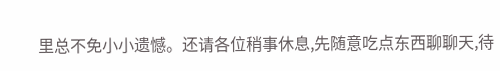里总不免小小遗憾。还请各位稍事休息,先随意吃点东西聊聊天,待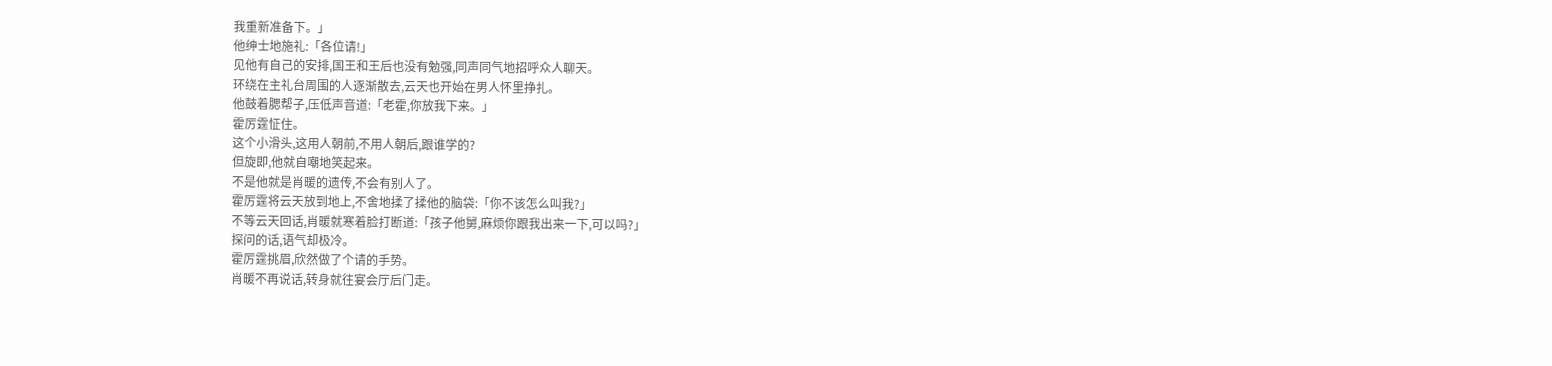我重新准备下。」
他绅士地施礼:「各位请!」
见他有自己的安排,国王和王后也没有勉强,同声同气地招呼众人聊天。
环绕在主礼台周围的人逐渐散去,云天也开始在男人怀里挣扎。
他鼓着腮帮子,压低声音道:「老霍,你放我下来。」
霍厉霆怔住。
这个小滑头,这用人朝前,不用人朝后,跟谁学的?
但旋即,他就自嘲地笑起来。
不是他就是肖暖的遗传,不会有别人了。
霍厉霆将云天放到地上,不舍地揉了揉他的脑袋:「你不该怎么叫我?」
不等云天回话,肖暖就寒着脸打断道:「孩子他舅,麻烦你跟我出来一下,可以吗?」
探问的话,语气却极冷。
霍厉霆挑眉,欣然做了个请的手势。
肖暖不再说话,转身就往宴会厅后门走。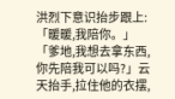洪烈下意识抬步跟上:「暖暖,我陪你。」
「爹地,我想去拿东西,你先陪我可以吗?」云天抬手,拉住他的衣摆,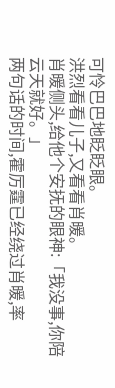可怜巴巴地眨眨眼。
洪烈看看儿子,又看看肖暖。
肖暖侧头,给他个安抚的眼神:「我没事,你陪云天就好。」
两句话的时间,霍厉霆已经绕过肖暖,率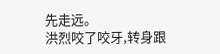先走远。
洪烈咬了咬牙,转身跟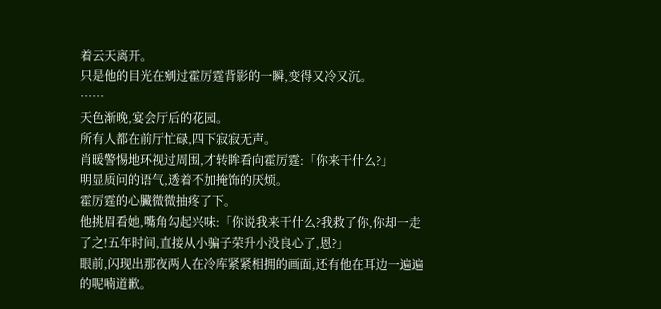着云天离开。
只是他的目光在剜过霍厉霆背影的一瞬,变得又冷又沉。
……
天色渐晚,宴会厅后的花园。
所有人都在前厅忙碌,四下寂寂无声。
肖暖警惕地环视过周围,才转眸看向霍厉霆:「你来干什么?」
明显质问的语气,透着不加掩饰的厌烦。
霍厉霆的心臟微微抽疼了下。
他挑眉看她,嘴角勾起兴味:「你说我来干什么?我救了你,你却一走了之!五年时间,直接从小骗子荣升小没良心了,恩?」
眼前,闪现出那夜两人在冷库紧紧相拥的画面,还有他在耳边一遍遍的呢喃道歉。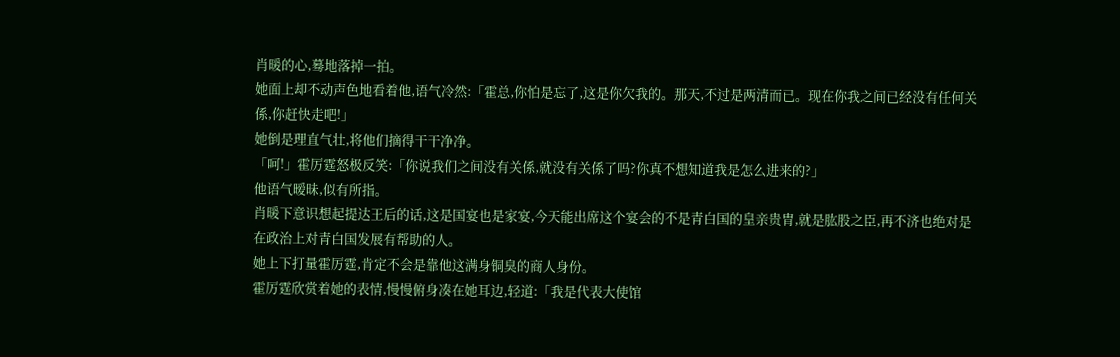肖暖的心,蓦地落掉一拍。
她面上却不动声色地看着他,语气冷然:「霍总,你怕是忘了,这是你欠我的。那天,不过是两清而已。现在你我之间已经没有任何关係,你赶快走吧!」
她倒是理直气壮,将他们摘得干干净净。
「呵!」霍厉霆怒极反笑:「你说我们之间没有关係,就没有关係了吗?你真不想知道我是怎么进来的?」
他语气暧昧,似有所指。
肖暖下意识想起提达王后的话,这是国宴也是家宴,今天能出席这个宴会的不是青白国的皇亲贵胄,就是肱股之臣,再不济也绝对是在政治上对青白国发展有帮助的人。
她上下打量霍厉霆,肯定不会是靠他这满身铜臭的商人身份。
霍厉霆欣赏着她的表情,慢慢俯身凑在她耳边,轻道:「我是代表大使馆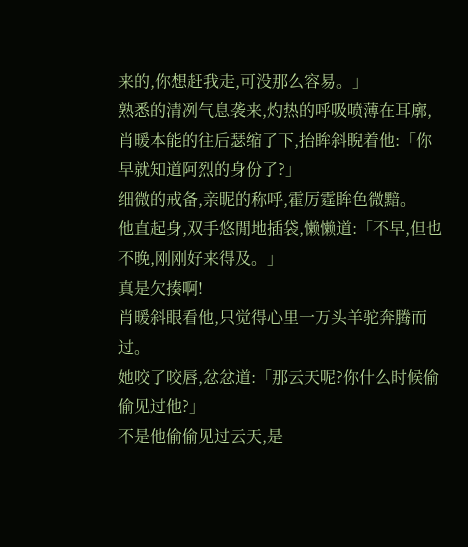来的,你想赶我走,可没那么容易。」
熟悉的清冽气息袭来,灼热的呼吸喷薄在耳廓,肖暖本能的往后瑟缩了下,抬眸斜睨着他:「你早就知道阿烈的身份了?」
细微的戒备,亲昵的称呼,霍厉霆眸色微黯。
他直起身,双手悠閒地插袋,懒懒道:「不早,但也不晚,刚刚好来得及。」
真是欠揍啊!
肖暖斜眼看他,只觉得心里一万头羊驼奔腾而过。
她咬了咬唇,忿忿道:「那云天呢?你什么时候偷偷见过他?」
不是他偷偷见过云天,是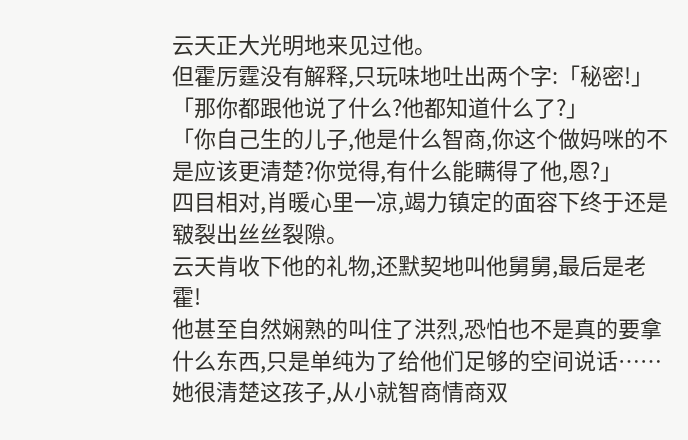云天正大光明地来见过他。
但霍厉霆没有解释,只玩味地吐出两个字:「秘密!」
「那你都跟他说了什么?他都知道什么了?」
「你自己生的儿子,他是什么智商,你这个做妈咪的不是应该更清楚?你觉得,有什么能瞒得了他,恩?」
四目相对,肖暖心里一凉,竭力镇定的面容下终于还是皲裂出丝丝裂隙。
云天肯收下他的礼物,还默契地叫他舅舅,最后是老霍!
他甚至自然娴熟的叫住了洪烈,恐怕也不是真的要拿什么东西,只是单纯为了给他们足够的空间说话……
她很清楚这孩子,从小就智商情商双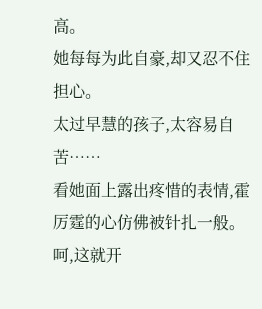高。
她每每为此自豪,却又忍不住担心。
太过早慧的孩子,太容易自苦……
看她面上露出疼惜的表情,霍厉霆的心仿佛被针扎一般。
呵,这就开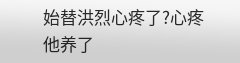始替洪烈心疼了?心疼他养了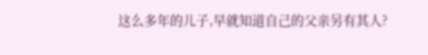这么多年的儿子,早就知道自己的父亲另有其人?